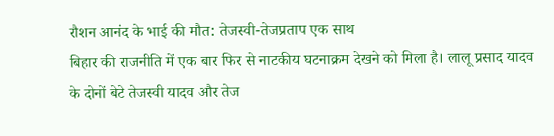रौशन आनंद के भाई की मौत: तेजस्वी-तेजप्रताप एक साथ
बिहार की राजनीति में एक बार फिर से नाटकीय घटनाक्रम देखने को मिला है। लालू प्रसाद यादव के दोनों बेटे तेजस्वी यादव और तेज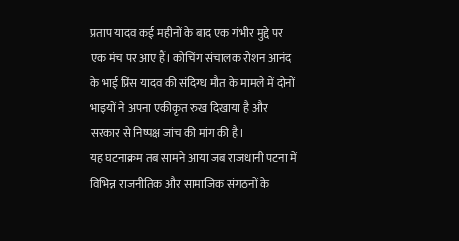प्रताप यादव कई महीनों के बाद एक गंभीर मुद्दे पर एक मंच पर आए हैं। कोचिंग संचालक रोशन आनंद के भाई प्रिंस यादव की संदिग्ध मौत के मामले में दोनों भाइयों ने अपना एकीकृत रुख दिखाया है और सरकार से निष्पक्ष जांच की मांग की है।
यह घटनाक्रम तब सामने आया जब राजधानी पटना में विभिन्न राजनीतिक और सामाजिक संगठनों के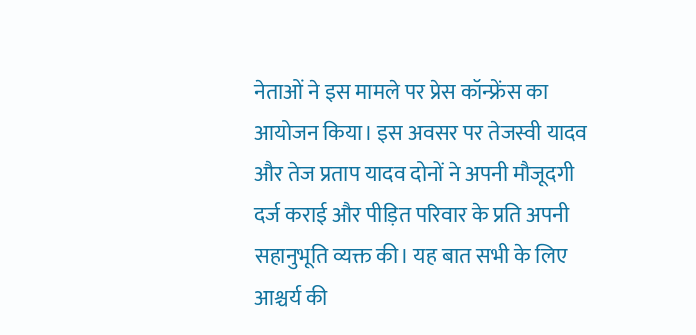नेताओं ने इस मामले पर प्रेस कॉन्फ्रेंस का आयोजन किया। इस अवसर पर तेजस्वी यादव और तेज प्रताप यादव दोनों ने अपनी मौजूदगी दर्ज कराई और पीड़ित परिवार के प्रति अपनी सहानुभूति व्यक्त की। यह बात सभी के लिए आश्चर्य की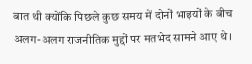बात थी क्योंकि पिछले कुछ समय में दोनों भाइयों के बीच अलग-अलग राजनीतिक मुद्दों पर मतभेद सामने आए थे।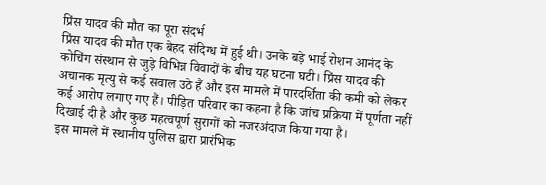प्रिंस यादव की मौत का पूरा संदर्भ
प्रिंस यादव की मौत एक बेहद संदिग्ध में हुई थी। उनके बड़े भाई रोशन आनंद के कोचिंग संस्थान से जुड़े विभिन्न विवादों के बीच यह घटना घटी। प्रिंस यादव की अचानक मृत्यु से कई सवाल उठे हैं और इस मामले में पारदर्शिता की कमी को लेकर कई आरोप लगाए गए हैं। पीड़ित परिवार का कहना है कि जांच प्रक्रिया में पूर्णता नहीं दिखाई दी है और कुछ महत्वपूर्ण सुरागों को नजरअंदाज किया गया है।
इस मामले में स्थानीय पुलिस द्वारा प्रारंभिक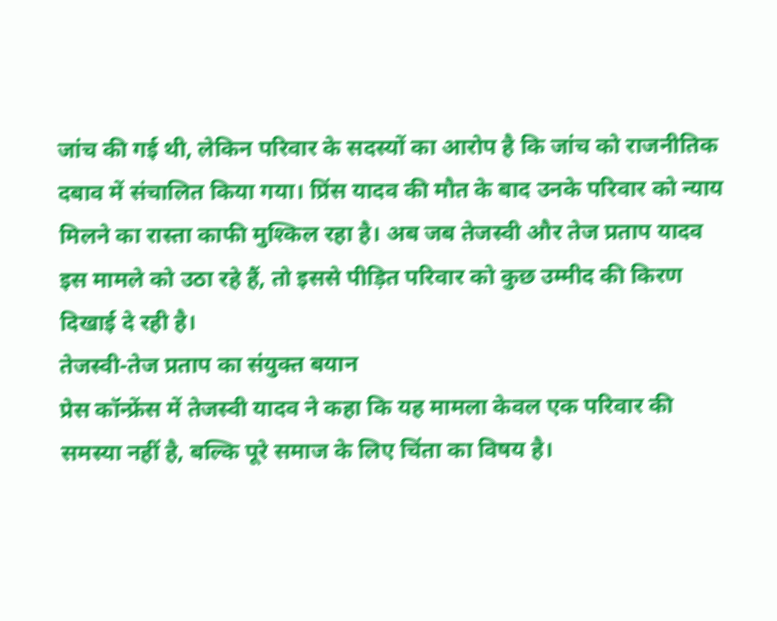जांच की गई थी, लेकिन परिवार के सदस्यों का आरोप है कि जांच को राजनीतिक दबाव में संचालित किया गया। प्रिंस यादव की मौत के बाद उनके परिवार को न्याय मिलने का रास्ता काफी मुश्किल रहा है। अब जब तेजस्वी और तेज प्रताप यादव इस मामले को उठा रहे हैं, तो इससे पीड़ित परिवार को कुछ उम्मीद की किरण दिखाई दे रही है।
तेजस्वी-तेज प्रताप का संयुक्त बयान
प्रेस कॉन्फ्रेंस में तेजस्वी यादव ने कहा कि यह मामला केवल एक परिवार की समस्या नहीं है, बल्कि पूरे समाज के लिए चिंता का विषय है।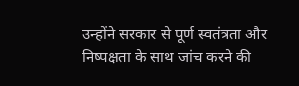उन्होंने सरकार से पूर्ण स्वतंत्रता और निष्पक्षता के साथ जांच करने की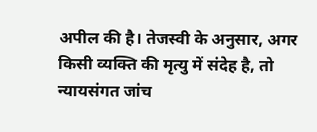अपील की है। तेजस्वी के अनुसार, अगर किसी व्यक्ति की मृत्यु में संदेह है, तो न्यायसंगत जांच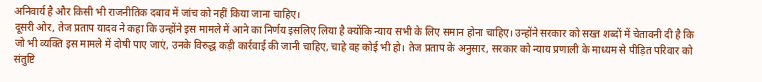अनिवार्य है और किसी भी राजनीतिक दबाव में जांच को नहीं किया जाना चाहिए।
दूसरी ओर, तेज प्रताप यादव ने कहा कि उन्होंने इस मामले में आने का निर्णय इसलिए लिया है क्योंकि न्याय सभी के लिए समान होना चाहिए। उन्होंने सरकार को सख्त शब्दों में चेतावनी दी है कि जो भी व्यक्ति इस मामले में दोषी पाए जाएं, उनके विरुद्ध कड़ी कार्रवाई की जानी चाहिए, चाहे वह कोई भी हो। तेज प्रताप के अनुसार, सरकार को न्याय प्रणाली के माध्यम से पीड़ित परिवार को संतुष्टि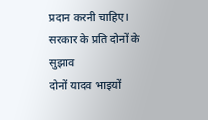प्रदान करनी चाहिए।
सरकार के प्रति दोनों के सुझाव
दोनों यादव भाइयों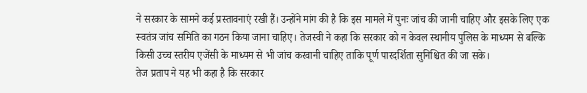ने सरकार के सामने कई प्रस्तावनाएं रखी हैं। उन्होंने मांग की है कि इस मामले में पुनः जांच की जानी चाहिए और इसके लिए एक स्वतंत्र जांच समिति का गठन किया जाना चाहिए। तेजस्वी ने कहा कि सरकार को न केवल स्थानीय पुलिस के माध्यम से बल्कि किसी उच्च स्तरीय एजेंसी के माध्यम से भी जांच करवानी चाहिए ताकि पूर्ण पारदर्शिता सुनिश्चित की जा सके।
तेज प्रताप ने यह भी कहा है कि सरकार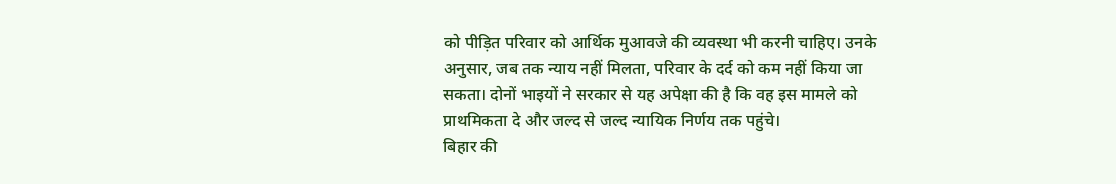को पीड़ित परिवार को आर्थिक मुआवजे की व्यवस्था भी करनी चाहिए। उनके अनुसार, जब तक न्याय नहीं मिलता, परिवार के दर्द को कम नहीं किया जा सकता। दोनों भाइयों ने सरकार से यह अपेक्षा की है कि वह इस मामले को प्राथमिकता दे और जल्द से जल्द न्यायिक निर्णय तक पहुंचे।
बिहार की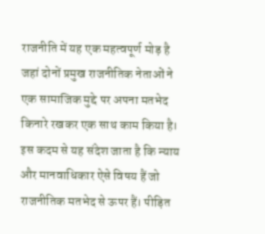राजनीति में यह एक महत्वपूर्ण मोड़ है जहां दोनों प्रमुख राजनीतिक नेताओं ने एक सामाजिक मुद्दे पर अपना मतभेद किनारे रखकर एक साथ काम किया है। इस कदम से यह संदेश जाता है कि न्याय और मानवाधिकार ऐसे विषय हैं जो राजनीतिक मतभेद से ऊपर हैं। पीड़ित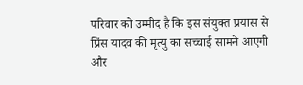परिवार को उम्मीद है कि इस संयुक्त प्रयास से प्रिंस यादव की मृत्यु का सच्चाई सामने आएगी और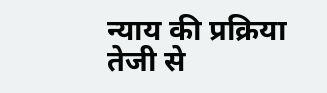न्याय की प्रक्रिया तेजी से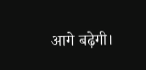आगे बढ़ेगी।